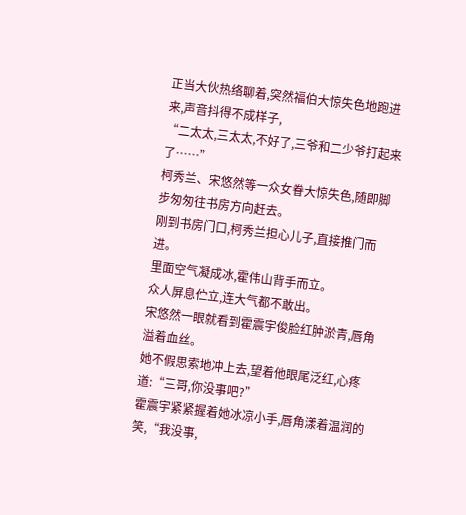正当大伙热络聊着,突然福伯大惊失色地跑进来,声音抖得不成样子,
“二太太,三太太,不好了,三爷和二少爷打起来了……”
柯秀兰、宋悠然等一众女眷大惊失色,随即脚步匆匆往书房方向赶去。
刚到书房门口,柯秀兰担心儿子,直接推门而进。
里面空气凝成冰,霍伟山背手而立。
众人屏息伫立,连大气都不敢出。
宋悠然一眼就看到霍震宇俊脸红肿淤青,唇角溢着血丝。
她不假思索地冲上去,望着他眼尾泛红,心疼道:“三哥,你没事吧?”
霍震宇紧紧握着她冰凉小手,唇角漾着温润的笑,“我没事,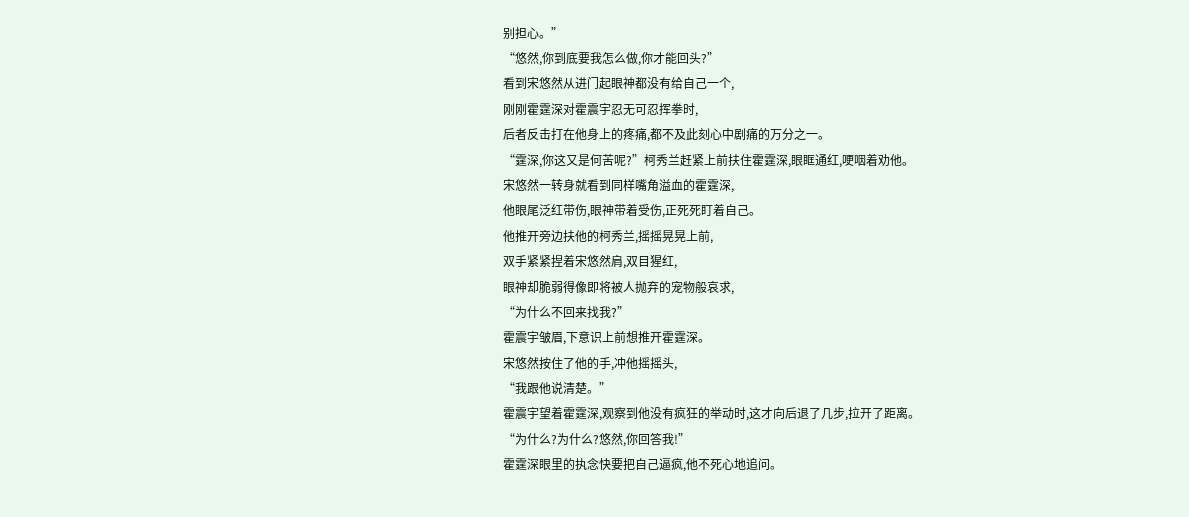别担心。”
“悠然,你到底要我怎么做,你才能回头?”
看到宋悠然从进门起眼神都没有给自己一个,
刚刚霍霆深对霍震宇忍无可忍挥拳时,
后者反击打在他身上的疼痛,都不及此刻心中剧痛的万分之一。
“霆深,你这又是何苦呢?”柯秀兰赶紧上前扶住霍霆深,眼眶通红,哽咽着劝他。
宋悠然一转身就看到同样嘴角溢血的霍霆深,
他眼尾泛红带伤,眼神带着受伤,正死死盯着自己。
他推开旁边扶他的柯秀兰,摇摇晃晃上前,
双手紧紧捏着宋悠然肩,双目猩红,
眼神却脆弱得像即将被人抛弃的宠物般哀求,
“为什么不回来找我?”
霍震宇皱眉,下意识上前想推开霍霆深。
宋悠然按住了他的手,冲他摇摇头,
“我跟他说清楚。”
霍震宇望着霍霆深,观察到他没有疯狂的举动时,这才向后退了几步,拉开了距离。
“为什么?为什么?悠然,你回答我!”
霍霆深眼里的执念快要把自己逼疯,他不死心地追问。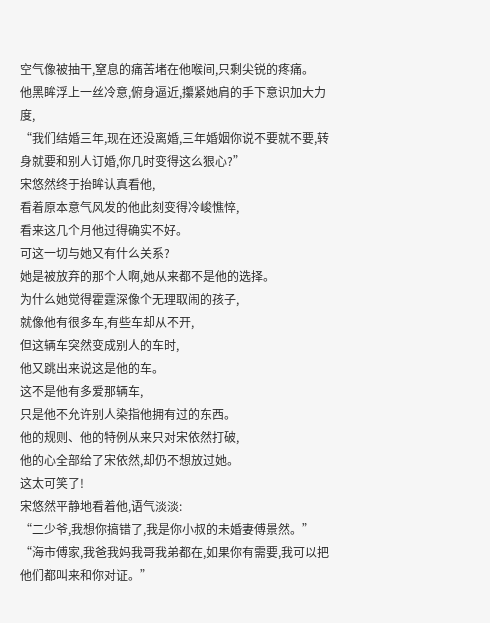空气像被抽干,窒息的痛苦堵在他喉间,只剩尖锐的疼痛。
他黑眸浮上一丝冷意,俯身逼近,攥紧她肩的手下意识加大力度,
“我们结婚三年,现在还没离婚,三年婚姻你说不要就不要,转身就要和别人订婚,你几时变得这么狠心?”
宋悠然终于抬眸认真看他,
看着原本意气风发的他此刻变得冷峻憔悴,
看来这几个月他过得确实不好。
可这一切与她又有什么关系?
她是被放弃的那个人啊,她从来都不是他的选择。
为什么她觉得霍霆深像个无理取闹的孩子,
就像他有很多车,有些车却从不开,
但这辆车突然变成别人的车时,
他又跳出来说这是他的车。
这不是他有多爱那辆车,
只是他不允许别人染指他拥有过的东西。
他的规则、他的特例从来只对宋依然打破,
他的心全部给了宋依然,却仍不想放过她。
这太可笑了!
宋悠然平静地看着他,语气淡淡:
“二少爷,我想你搞错了,我是你小叔的未婚妻傅景然。”
“海市傅家,我爸我妈我哥我弟都在,如果你有需要,我可以把他们都叫来和你对证。”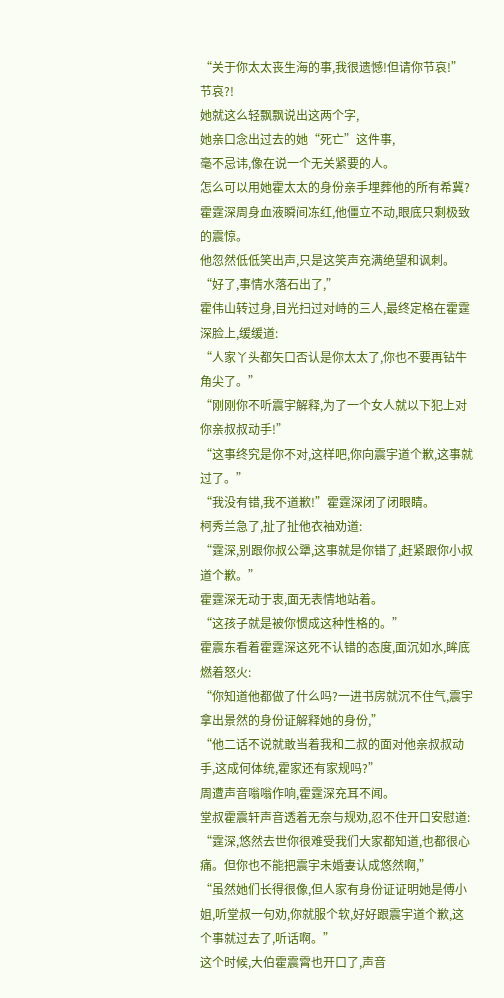“关于你太太丧生海的事,我很遗憾!但请你节哀!”
节哀?!
她就这么轻飘飘说出这两个字,
她亲口念出过去的她“死亡”这件事,
毫不忌讳,像在说一个无关紧要的人。
怎么可以用她霍太太的身份亲手埋葬他的所有希冀?
霍霆深周身血液瞬间冻红,他僵立不动,眼底只剩极致的震惊。
他忽然低低笑出声,只是这笑声充满绝望和讽刺。
“好了,事情水落石出了,”
霍伟山转过身,目光扫过对峙的三人,最终定格在霍霆深脸上,缓缓道:
“人家丫头都矢口否认是你太太了,你也不要再钻牛角尖了。”
“刚刚你不听震宇解释,为了一个女人就以下犯上对你亲叔叔动手!”
“这事终究是你不对,这样吧,你向震宇道个歉,这事就过了。”
“我没有错,我不道歉!”霍霆深闭了闭眼睛。
柯秀兰急了,扯了扯他衣袖劝道:
“霆深,别跟你叔公犟,这事就是你错了,赶紧跟你小叔道个歉。”
霍霆深无动于衷,面无表情地站着。
“这孩子就是被你惯成这种性格的。”
霍震东看着霍霆深这死不认错的态度,面沉如水,眸底燃着怒火:
“你知道他都做了什么吗?一进书房就沉不住气,震宇拿出景然的身份证解释她的身份,”
“他二话不说就敢当着我和二叔的面对他亲叔叔动手,这成何体统,霍家还有家规吗?”
周遭声音嗡嗡作响,霍霆深充耳不闻。
堂叔霍震轩声音透着无奈与规劝,忍不住开口安慰道:
“霆深,悠然去世你很难受我们大家都知道,也都很心痛。但你也不能把震宇未婚妻认成悠然啊,”
“虽然她们长得很像,但人家有身份证证明她是傅小姐,听堂叔一句劝,你就服个软,好好跟震宇道个歉,这个事就过去了,听话啊。”
这个时候,大伯霍震霄也开口了,声音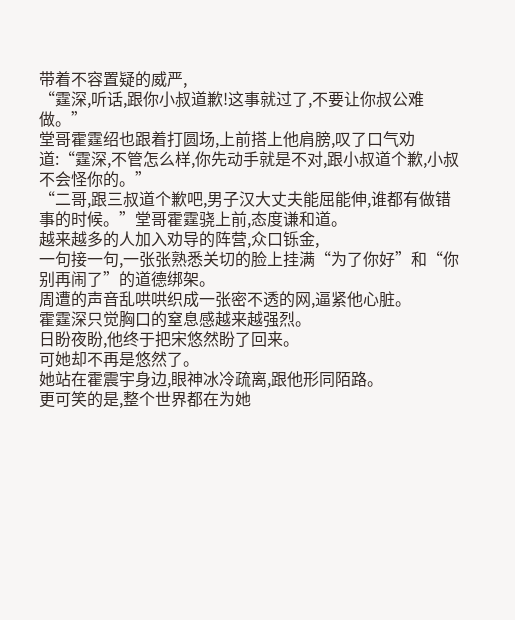带着不容置疑的威严,
“霆深,听话,跟你小叔道歉!这事就过了,不要让你叔公难做。”
堂哥霍霆绍也跟着打圆场,上前搭上他肩膀,叹了口气劝道:“霆深,不管怎么样,你先动手就是不对,跟小叔道个歉,小叔不会怪你的。”
“二哥,跟三叔道个歉吧,男子汉大丈夫能屈能伸,谁都有做错事的时候。”堂哥霍霆骁上前,态度谦和道。
越来越多的人加入劝导的阵营,众口铄金,
一句接一句,一张张熟悉关切的脸上挂满“为了你好”和“你别再闹了”的道德绑架。
周遭的声音乱哄哄织成一张密不透的网,逼紧他心脏。
霍霆深只觉胸口的窒息感越来越强烈。
日盼夜盼,他终于把宋悠然盼了回来。
可她却不再是悠然了。
她站在霍震宇身边,眼神冰冷疏离,跟他形同陌路。
更可笑的是,整个世界都在为她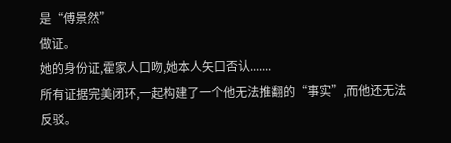是“傅景然”
做证。
她的身份证,霍家人口吻,她本人矢口否认.......
所有证据完美闭环,一起构建了一个他无法推翻的“事实”,而他还无法反驳。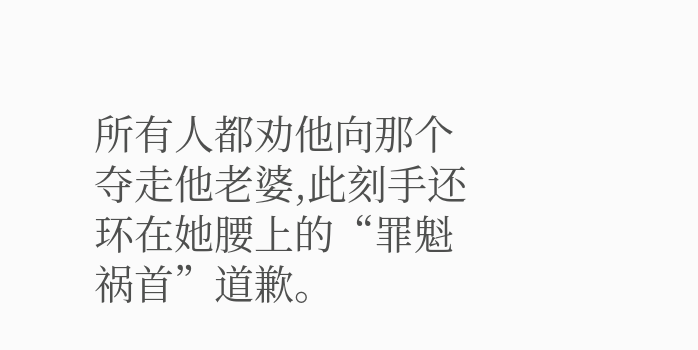所有人都劝他向那个夺走他老婆,此刻手还环在她腰上的“罪魁祸首”道歉。